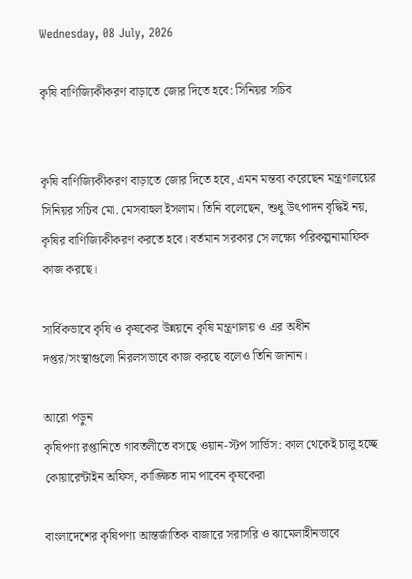Wednesday, 08 July, 2026

কৃষি বাণিজ্যিকীকরণ বাড়াতে জোর দিতে হবে: সিনিয়র সচিব


কৃষি বাণিজ্যিকীকরণ বাড়াতে জোর দিতে হবে, এমন মন্তব্য করেছেন মন্ত্রণালয়ের সিনিয়র সচিব মো. মেসবাহুল ইসলাম। তিনি বলেছেন, শুধু উৎপাদন বৃদ্ধিই নয়, কৃষির বাণিজ্যিকীকরণ করতে হবে। বর্তমান সরকার সে লক্ষ্যে পরিকল্পনামাফিক কাজ করছে।

সার্বিকভাবে কৃষি ও কৃষকের উন্নয়নে কৃষি মন্ত্রণালয় ও এর অধীন দপ্তর/সংস্থাগুলো নিরলসভাবে কাজ করছে বলেও তিনি জানান।

আরো পড়ুন
কৃষিপণ্য রপ্তানিতে গাবতলীতে বসছে ওয়ান-স্টপ সার্ভিস: কাল থেকেই চালু হচ্ছে কোয়ারেন্টাইন অফিস, কাঙ্ক্ষিত দাম পাবেন কৃষকেরা

বাংলাদেশের কৃষিপণ্য আন্তর্জাতিক বাজারে সরাসরি ও ঝামেলাহীনভাবে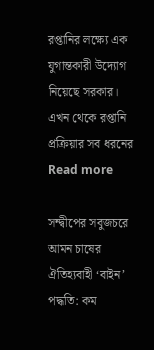রপ্তানির লক্ষ্যে এক যুগান্তকারী উদ্যোগ নিয়েছে সরকার। এখন থেকে রপ্তানি প্রক্রিয়ার সব ধরনের Read more

সন্দ্বীপের সবুজচরে আমন চাষের ঐতিহ্যবাহী ‘বাইন’ পদ্ধতি: কম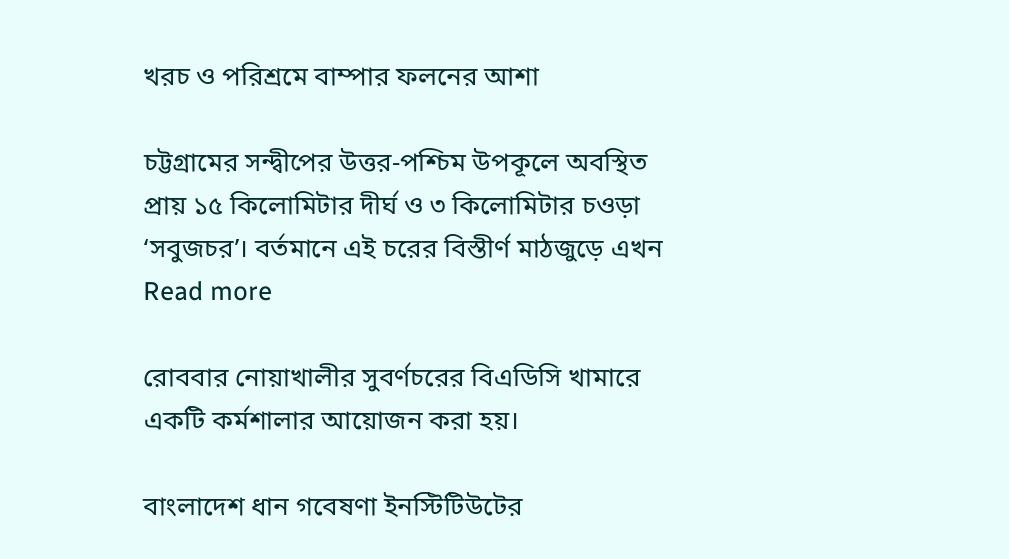খরচ ও পরিশ্রমে বাম্পার ফলনের আশা

চট্টগ্রামের সন্দ্বীপের উত্তর-পশ্চিম উপকূলে অবস্থিত প্রায় ১৫ কিলোমিটার দীর্ঘ ও ৩ কিলোমিটার চওড়া ‘সবুজচর’। বর্তমানে এই চরের বিস্তীর্ণ মাঠজুড়ে এখন Read more

রোববার নোয়াখালীর সুবর্ণচরের বিএডিসি খামারে একটি কর্মশালার আয়োজন করা হয়।

বাংলাদেশ ধান গবেষণা ইনস্টিটিউটের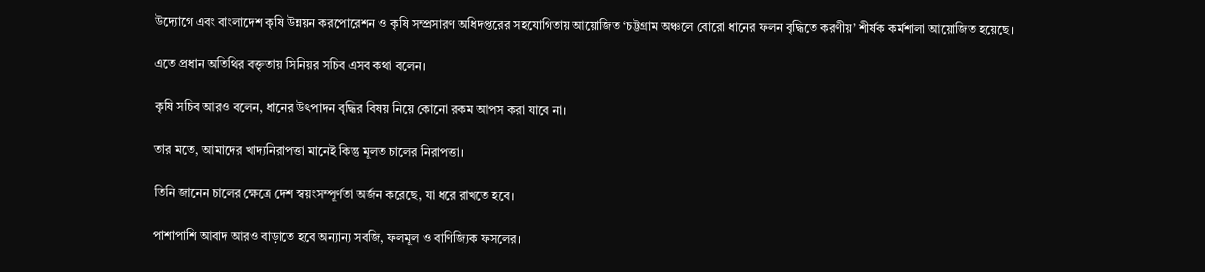উদ্যোগে এবং বাংলাদেশ কৃষি উন্নয়ন করপোরেশন ও কৃষি সম্প্রসারণ অধিদপ্তরের সহযোগিতায় আয়োজিত ‘চট্টগ্রাম অঞ্চলে বোরো ধানের ফলন বৃদ্ধিতে করণীয়’ শীর্ষক কর্মশালা আয়োজিত হয়েছে।

এতে প্রধান অতিথির বক্তৃতায় সিনিয়র সচিব এসব কথা বলেন।

কৃষি সচিব আরও বলেন, ধানের উৎপাদন বৃদ্ধির বিষয় নিয়ে কোনো রকম আপস করা যাবে না।

তার মতে, আমাদের খাদ্যনিরাপত্তা মানেই কিন্তু মূলত চালের নিরাপত্তা।

তিনি জানেন চালের ক্ষেত্রে দেশ স্বয়ংসম্পূর্ণতা অর্জন করেছে, যা ধরে রাখতে হবে।

পাশাপাশি আবাদ আরও বাড়াতে হবে অন্যান্য সবজি, ফলমূল ও বাণিজ্যিক ফসলের।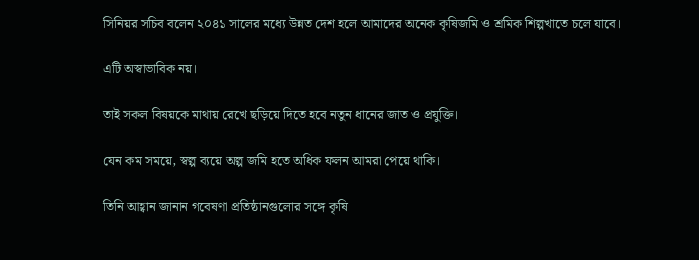সিনিয়র সচিব বলেন ২০৪১ সালের মধ্যে উন্নত দেশ হলে আমাদের অনেক কৃষিজমি ও শ্রমিক শিল্পখাতে চলে যাবে।

এটি অস্বাভাবিক নয়।

তাই সকল বিষয়কে মাথায় রেখে ছড়িয়ে দিতে হবে নতুন ধানের জাত ও প্রযুক্তি।

যেন কম সময়ে, স্বল্প ব্যয়ে অল্প জমি হতে অধিক ফলন আমরা পেয়ে থাকি।

তিনি আহ্বান জানান গবেষণা প্রতিষ্ঠানগুলোর সঙ্গে কৃষি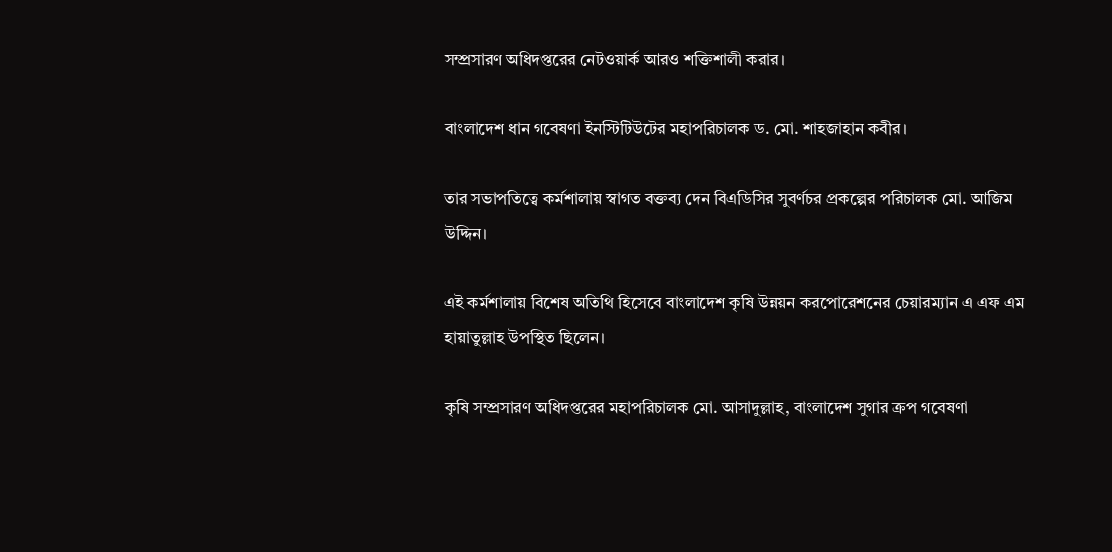সম্প্রসারণ অধিদপ্তরের নেটওয়ার্ক আরও শক্তিশালী করার।

বাংলাদেশ ধান গবেষণা ইনস্টিটিউটের মহাপরিচালক ড. মো. শাহজাহান কবীর।

তার সভাপতিত্বে কর্মশালায় স্বাগত বক্তব্য দেন বিএডিসির সুবর্ণচর প্রকল্পের পরিচালক মো. আজিম উদ্দিন।

এই কর্মশালায় বিশেষ অতিথি হিসেবে বাংলাদেশ কৃষি উন্নয়ন করপোরেশনের চেয়ারম্যান এ এফ এম হায়াতুল্লাহ উপস্থিত ছিলেন।

কৃষি সম্প্রসারণ অধিদপ্তরের মহাপরিচালক মো. আসাদুল্লাহ, বাংলাদেশ সুগার ক্রপ গবেষণা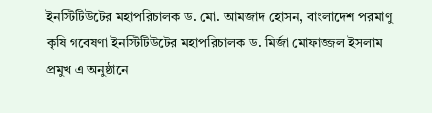ইনস্টিটিউটের মহাপরিচালক ড. মো. আমজাদ হোসন, বাংলাদেশ পরমাণু কৃষি গবেষণা ইনস্টিটিউটের মহাপরিচালক ড. মির্জা মোফাজ্জল ইসলাম প্রমুখ এ অনুষ্ঠানে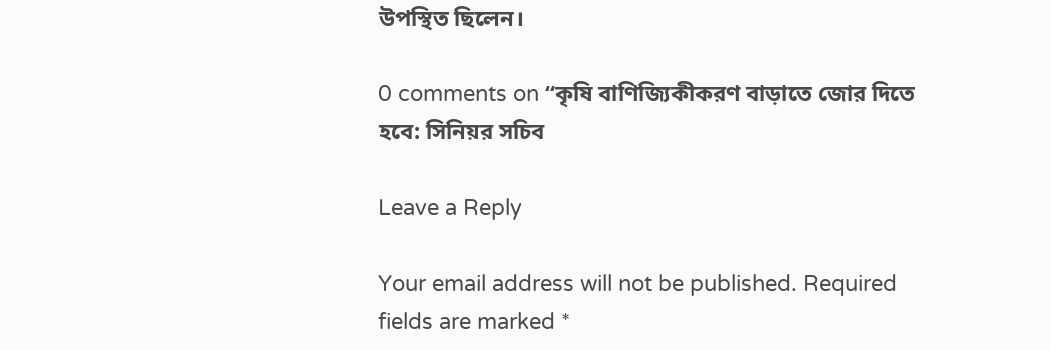উপস্থিত ছিলেন।

0 comments on “কৃষি বাণিজ্যিকীকরণ বাড়াতে জোর দিতে হবে: সিনিয়র সচিব

Leave a Reply

Your email address will not be published. Required fields are marked *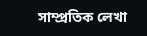সাম্প্রতিক লেখা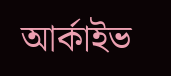আর্কাইভ